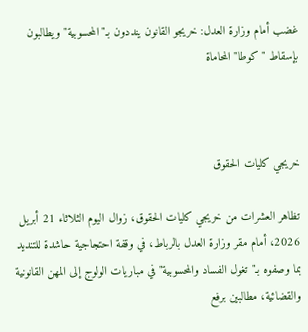غضب أمام وزارة العدل: خريجو القانون ينددون بـ"المحسوبية" ويطالبون بإسقاط "كوطا" المحاماة



خريجي كليات الحقوق

تظاهر العشرات من خريجي كليات الحقوق، زوال اليوم الثلاثاء 21 أبريل 2026، أمام مقر وزارة العدل بالرباط، في وقفة احتجاجية حاشدة للتنديد بما وصفوه بـ"تغول الفساد والمحسوبية" في مباريات الولوج إلى المهن القانونية والقضائية، مطالبين برفع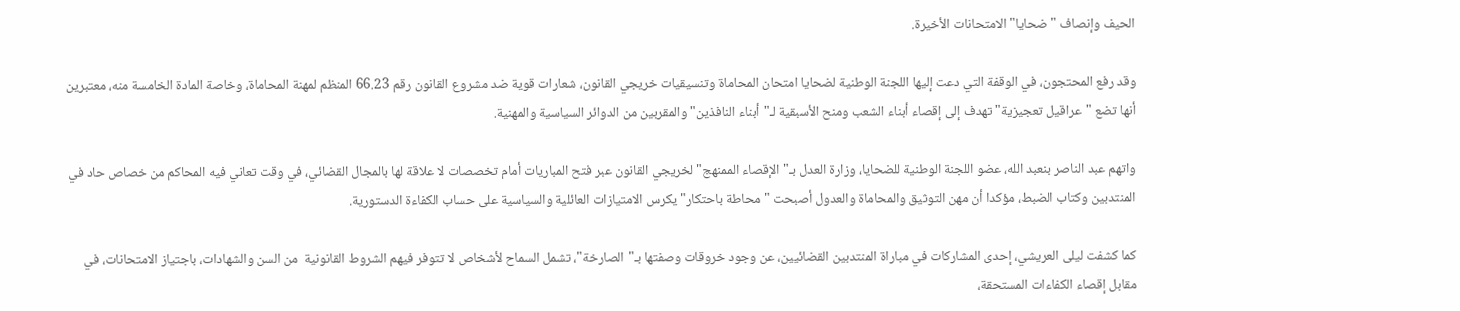الحيف وإنصاف "ضحايا" الامتحانات الأخيرة.

وقد رفع المحتجون، في الوقفة التي دعت إليها اللجنة الوطنية لضحايا امتحان المحاماة وتنسيقيات خريجي القانون، شعارات قوية ضد مشروع القانون رقم 66.23 المنظم لمهنة المحاماة، وخاصة المادة الخامسة منه، معتبرين أنها تضع "عراقيل تعجيزية" تهدف إلى إقصاء أبناء الشعب ومنح الأسبقية لـ"أبناء النافذين" والمقربين من الدوائر السياسية والمهنية.

واتهم عبد الناصر بنعبد الله، عضو اللجنة الوطنية للضحايا، وزارة العدل بـ"الإقصاء الممنهج" لخريجي القانون عبر فتح المباريات أمام تخصصات لا علاقة لها بالمجال القضائي، في وقت تعاني فيه المحاكم من خصاص حاد في المنتدبين وكتاب الضبط، مؤكدا أن مهن التوثيق والمحاماة والعدول أصبحت "محاطة باحتكار" يكرس الامتيازات العائلية والسياسية على حساب الكفاءة الدستورية.

كما كشفت ليلى العريشي، إحدى المشاركات في مباراة المنتدبين القضائيين، عن وجود خروقات وصفتها بـ"الصارخة"، تشمل السماح لأشخاص لا تتوفر فيهم الشروط القانونية  من السن والشهادات، باجتياز الامتحانات، في مقابل إقصاء الكفاءات المستحقة،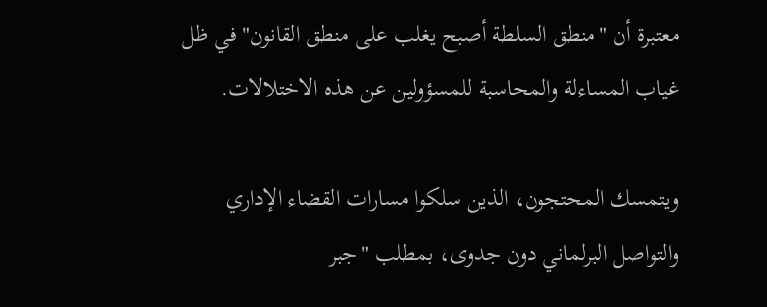معتبرة أن "منطق السلطة أصبح يغلب على منطق القانون" في ظل غياب المساءلة والمحاسبة للمسؤولين عن هذه الاختلالات.

ويتمسك المحتجون، الذين سلكوا مسارات القضاء الإداري والتواصل البرلماني دون جدوى، بمطلب "جبر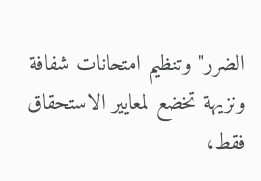الضرر" وتنظيم امتحانات شفافة ونزيهة تخضع لمعايير الاستحقاق فقط،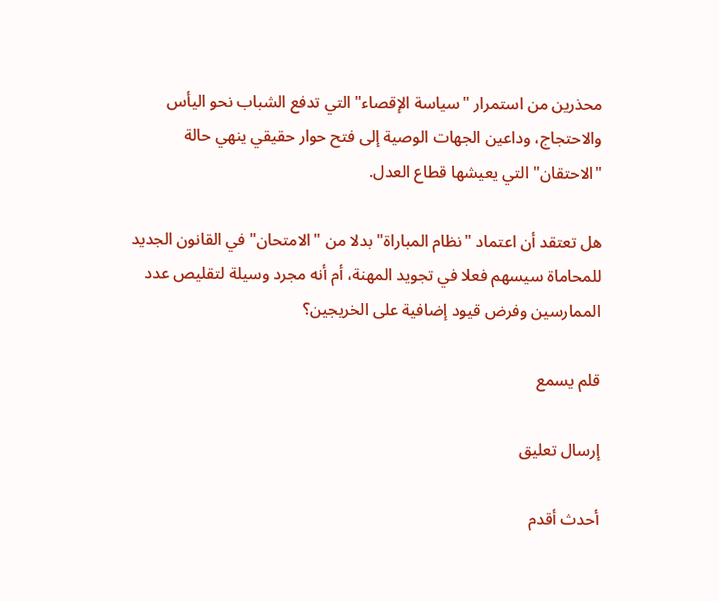محذرين من استمرار "سياسة الإقصاء" التي تدفع الشباب نحو اليأس والاحتجاج، وداعين الجهات الوصية إلى فتح حوار حقيقي ينهي حالة "الاحتقان" التي يعيشها قطاع العدل.

هل تعتقد أن اعتماد "نظام المباراة" بدلا من "الامتحان" في القانون الجديد للمحاماة سيسهم فعلا في تجويد المهنة، أم أنه مجرد وسيلة لتقليص عدد الممارسين وفرض قيود إضافية على الخريجين؟

قلم يسمع

إرسال تعليق

أحدث أقدم